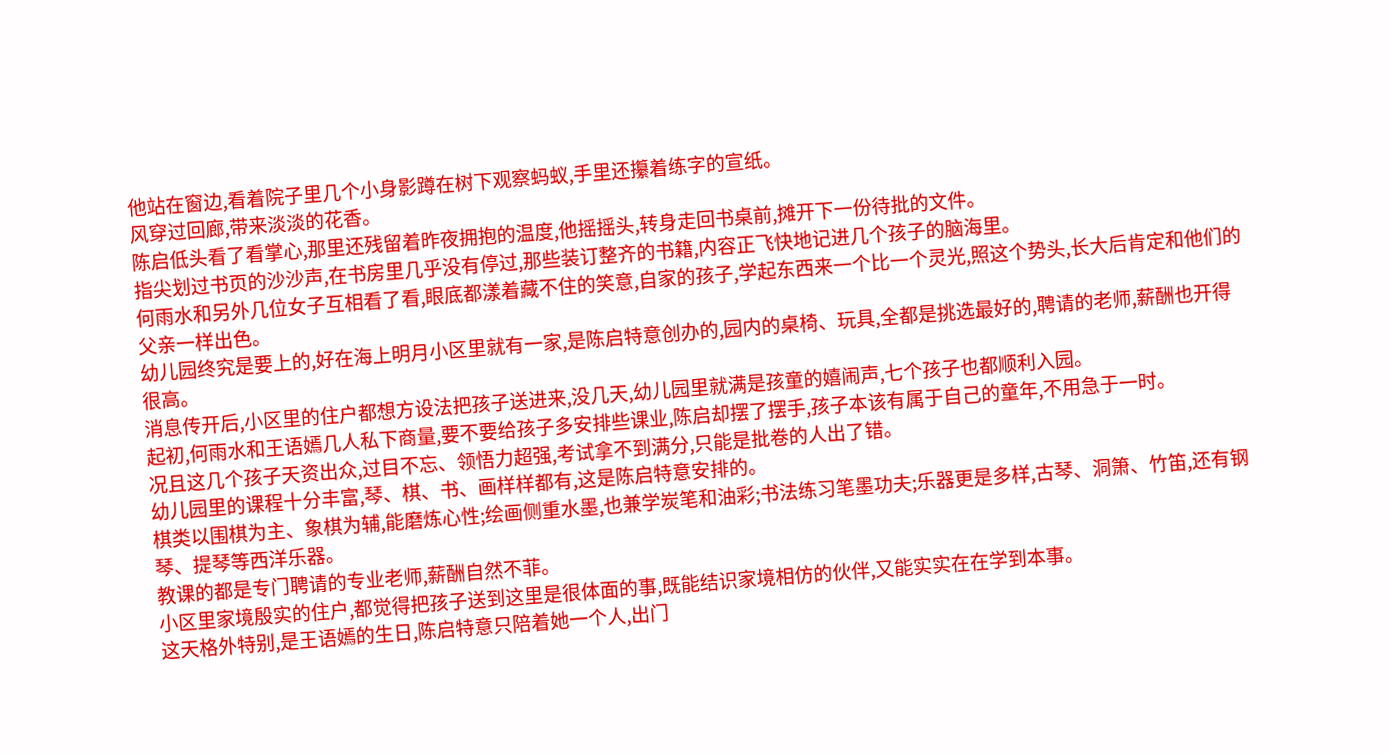他站在窗边,看着院子里几个小身影蹲在树下观察蚂蚁,手里还攥着练字的宣纸。
风穿过回廊,带来淡淡的花香。
陈启低头看了看掌心,那里还残留着昨夜拥抱的温度,他摇摇头,转身走回书桌前,摊开下一份待批的文件。
指尖划过书页的沙沙声,在书房里几乎没有停过,那些装订整齐的书籍,内容正飞快地记进几个孩子的脑海里。
何雨水和另外几位女子互相看了看,眼底都漾着藏不住的笑意,自家的孩子,学起东西来一个比一个灵光,照这个势头,长大后肯定和他们的父亲一样出色。
幼儿园终究是要上的,好在海上明月小区里就有一家,是陈启特意创办的,园内的桌椅、玩具,全都是挑选最好的,聘请的老师,薪酬也开得很高。
消息传开后,小区里的住户都想方设法把孩子送进来,没几天,幼儿园里就满是孩童的嬉闹声,七个孩子也都顺利入园。
起初,何雨水和王语嫣几人私下商量,要不要给孩子多安排些课业,陈启却摆了摆手,孩子本该有属于自己的童年,不用急于一时。
况且这几个孩子天资出众,过目不忘、领悟力超强,考试拿不到满分,只能是批卷的人出了错。
幼儿园里的课程十分丰富,琴、棋、书、画样样都有,这是陈启特意安排的。
棋类以围棋为主、象棋为辅,能磨炼心性;绘画侧重水墨,也兼学炭笔和油彩;书法练习笔墨功夫;乐器更是多样,古琴、洞箫、竹笛,还有钢琴、提琴等西洋乐器。
教课的都是专门聘请的专业老师,薪酬自然不菲。
小区里家境殷实的住户,都觉得把孩子送到这里是很体面的事,既能结识家境相仿的伙伴,又能实实在在学到本事。
这天格外特别,是王语嫣的生日,陈启特意只陪着她一个人,出门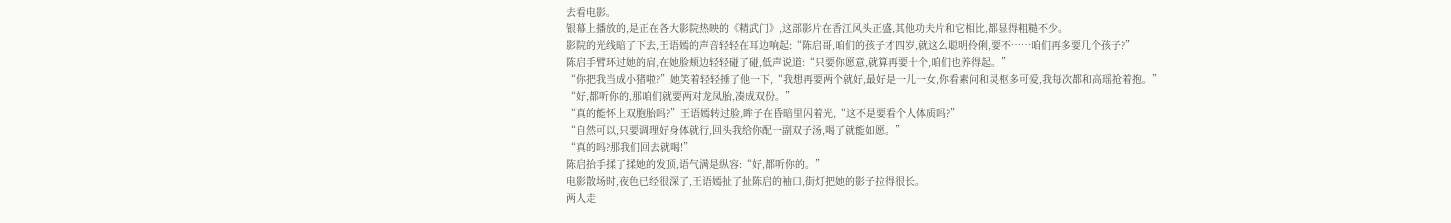去看电影。
银幕上播放的,是正在各大影院热映的《精武门》,这部影片在香江风头正盛,其他功夫片和它相比,都显得粗糙不少。
影院的光线暗了下去,王语嫣的声音轻轻在耳边响起:“陈启哥,咱们的孩子才四岁,就这么聪明伶俐,要不……咱们再多要几个孩子?”
陈启手臂环过她的肩,在她脸颊边轻轻碰了碰,低声说道:“只要你愿意,就算再要十个,咱们也养得起。”
“你把我当成小猪啦?”她笑着轻轻捶了他一下,“我想再要两个就好,最好是一儿一女,你看素问和灵枢多可爱,我每次都和高瑶抢着抱。”
“好,都听你的,那咱们就要两对龙凤胎,凑成双份。”
“真的能怀上双胞胎吗?”王语嫣转过脸,眸子在昏暗里闪着光,“这不是要看个人体质吗?”
“自然可以,只要调理好身体就行,回头我给你配一副双子汤,喝了就能如愿。”
“真的吗?那我们回去就喝!”
陈启抬手揉了揉她的发顶,语气满是纵容:“好,都听你的。”
电影散场时,夜色已经很深了,王语嫣扯了扯陈启的袖口,街灯把她的影子拉得很长。
两人走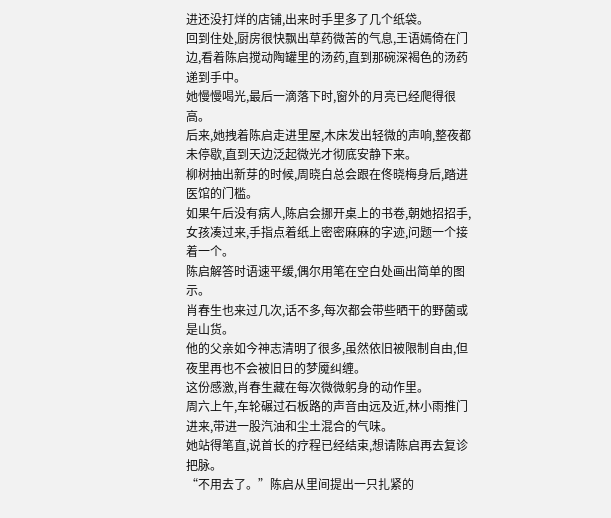进还没打烊的店铺,出来时手里多了几个纸袋。
回到住处,厨房很快飘出草药微苦的气息,王语嫣倚在门边,看着陈启搅动陶罐里的汤药,直到那碗深褐色的汤药递到手中。
她慢慢喝光,最后一滴落下时,窗外的月亮已经爬得很高。
后来,她拽着陈启走进里屋,木床发出轻微的声响,整夜都未停歇,直到天边泛起微光才彻底安静下来。
柳树抽出新芽的时候,周晓白总会跟在佟晓梅身后,踏进医馆的门槛。
如果午后没有病人,陈启会挪开桌上的书卷,朝她招招手,女孩凑过来,手指点着纸上密密麻麻的字迹,问题一个接着一个。
陈启解答时语速平缓,偶尔用笔在空白处画出简单的图示。
肖春生也来过几次,话不多,每次都会带些晒干的野菌或是山货。
他的父亲如今神志清明了很多,虽然依旧被限制自由,但夜里再也不会被旧日的梦魇纠缠。
这份感激,肖春生藏在每次微微躬身的动作里。
周六上午,车轮碾过石板路的声音由远及近,林小雨推门进来,带进一股汽油和尘土混合的气味。
她站得笔直,说首长的疗程已经结束,想请陈启再去复诊把脉。
“不用去了。”陈启从里间提出一只扎紧的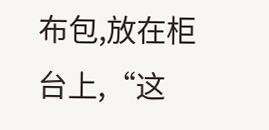布包,放在柜台上,“这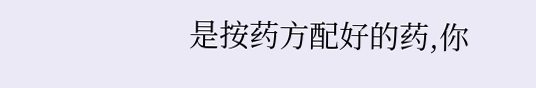是按药方配好的药,你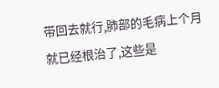带回去就行,肺部的毛病上个月就已经根治了,这些是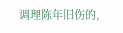调理陈年旧伤的,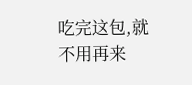吃完这包,就不用再来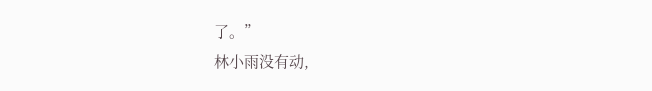了。”
林小雨没有动,